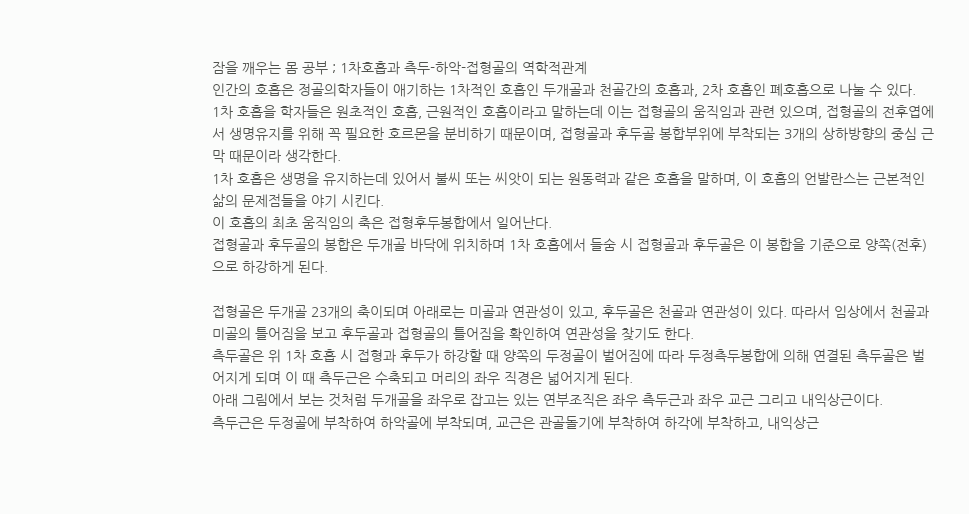잠을 깨우는 몸 공부 ; 1차호흡과 측두-하악-접형골의 역학적관계
인간의 호흡은 정골의학자들이 애기하는 1차적인 호흡인 두개골과 천골간의 호흡과, 2차 호흡인 폐호흡으로 나눌 수 있다.
1차 호흡을 학자들은 원초적인 호흡, 근원적인 호흡이라고 말하는데 이는 접형골의 움직임과 관련 있으며, 접형골의 전후엽에서 생명유지를 위해 꼭 필요한 호르몬을 분비하기 때문이며, 접형골과 후두골 봉합부위에 부착되는 3개의 상하방향의 중심 근막 때문이라 생각한다.
1차 호흡은 생명을 유지하는데 있어서 불씨 또는 씨앗이 되는 원동력과 같은 호흡을 말하며, 이 호흡의 언발란스는 근본적인 삶의 문제점들을 야기 시킨다.
이 호흡의 최초 움직임의 축은 접형후두봉합에서 일어난다.
접형골과 후두골의 봉합은 두개골 바닥에 위치하며 1차 호흡에서 들숨 시 접형골과 후두골은 이 봉합을 기준으로 양쪽(전후)으로 하강하게 된다.

접형골은 두개골 23개의 축이되며 아래로는 미골과 연관성이 있고, 후두골은 천골과 연관성이 있다. 따라서 임상에서 천골과 미골의 틀어짐을 보고 후두골과 접형골의 틀어짐을 확인하여 연관성을 찾기도 한다.
측두골은 위 1차 호흡 시 접형과 후두가 하강할 때 양쪽의 두정골이 벌어짐에 따라 두정측두봉합에 의해 연결된 측두골은 벌어지게 되며 이 때 측두근은 수축되고 머리의 좌우 직경은 넓어지게 된다.
아래 그림에서 보는 것처럼 두개골을 좌우로 잡고는 있는 연부조직은 좌우 측두근과 좌우 교근 그리고 내익상근이다.
측두근은 두정골에 부착하여 하악골에 부착되며, 교근은 관골돌기에 부착하여 하각에 부착하고, 내익상근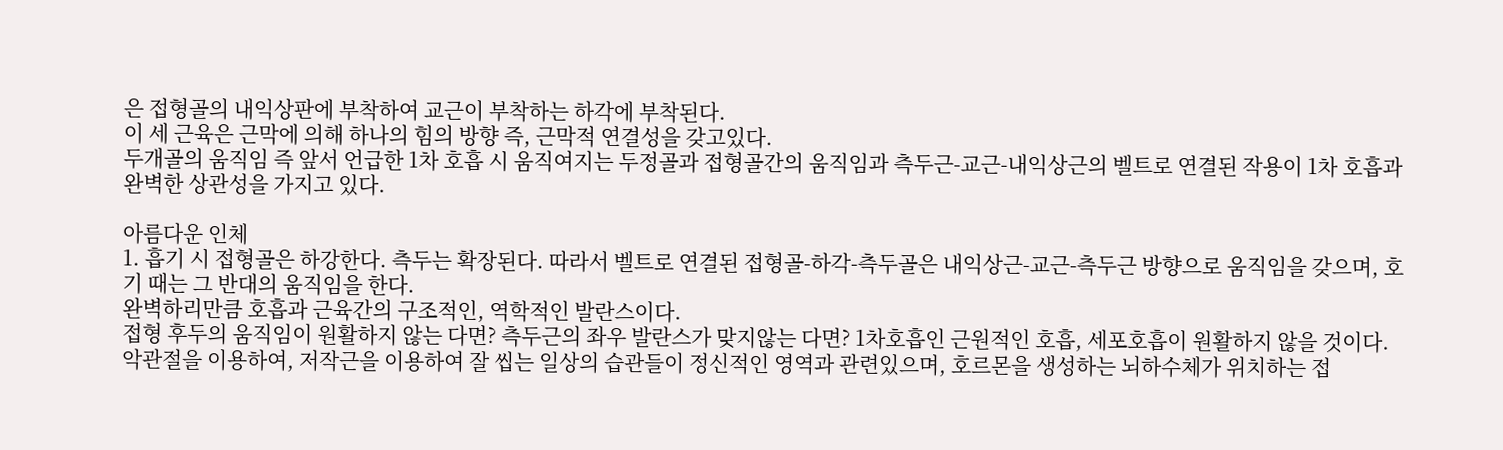은 접형골의 내익상판에 부착하여 교근이 부착하는 하각에 부착된다.
이 세 근육은 근막에 의해 하나의 힘의 방향 즉, 근막적 연결성을 갖고있다.
두개골의 움직임 즉 앞서 언급한 1차 호흡 시 움직여지는 두정골과 접형골간의 움직임과 측두근-교근-내익상근의 벨트로 연결된 작용이 1차 호흡과 완벽한 상관성을 가지고 있다.

아름다운 인체
1. 흡기 시 접형골은 하강한다. 측두는 확장된다. 따라서 벨트로 연결된 접형골-하각-측두골은 내익상근-교근-측두근 방향으로 움직임을 갖으며, 호기 때는 그 반대의 움직임을 한다.
완벽하리만큼 호흡과 근육간의 구조적인, 역학적인 발란스이다.
접형 후두의 움직임이 원활하지 않는 다면? 측두근의 좌우 발란스가 맞지않는 다면? 1차호흡인 근원적인 호흡, 세포호흡이 원활하지 않을 것이다.
악관절을 이용하여, 저작근을 이용하여 잘 씹는 일상의 습관들이 정신적인 영역과 관련있으며, 호르몬을 생성하는 뇌하수체가 위치하는 접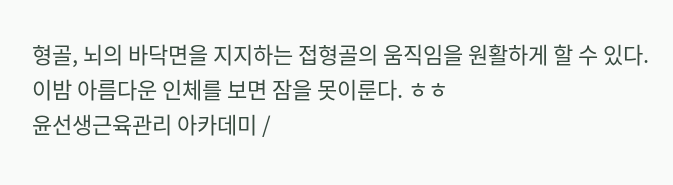형골, 뇌의 바닥면을 지지하는 접형골의 움직임을 원활하게 할 수 있다.
이밤 아름다운 인체를 보면 잠을 못이룬다. ㅎㅎ
윤선생근육관리 아카데미 /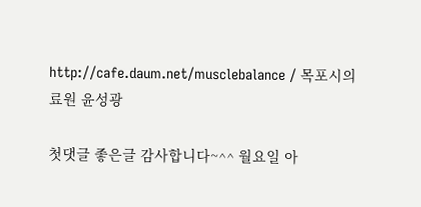http://cafe.daum.net/musclebalance / 목포시의료원 윤성광

첫댓글 좋은글 감사합니다~^^ 월요일 아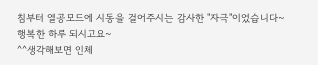침부터 열공모드에 시동을 걸어주시는 감사한 "자극"이었습니다~ 행복한 하루 되시고요~
^^생각해보면 인체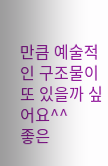만큼 예술적인 구조물이 또 있을까 싶어요^^
좋은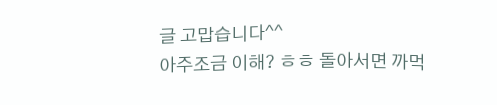글 고맙습니다^^
아주조금 이해? ㅎㅎ 돌아서면 까먹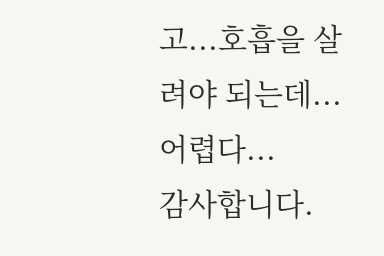고...호흡을 살려야 되는데... 어렵다...
감사합니다.